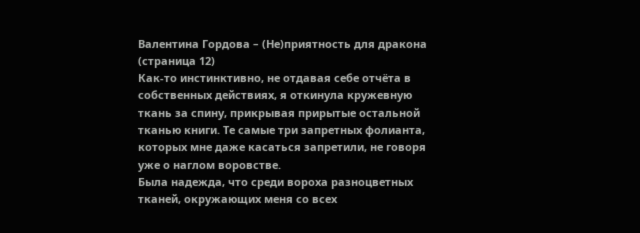Валентина Гордова – (Не)приятность для дракона (страница 12)
Как-то инстинктивно, не отдавая себе отчёта в собственных действиях, я откинула кружевную ткань за спину, прикрывая прирытые остальной тканью книги. Те самые три запретных фолианта, которых мне даже касаться запретили, не говоря уже о наглом воровстве.
Была надежда, что среди вороха разноцветных тканей, окружающих меня со всех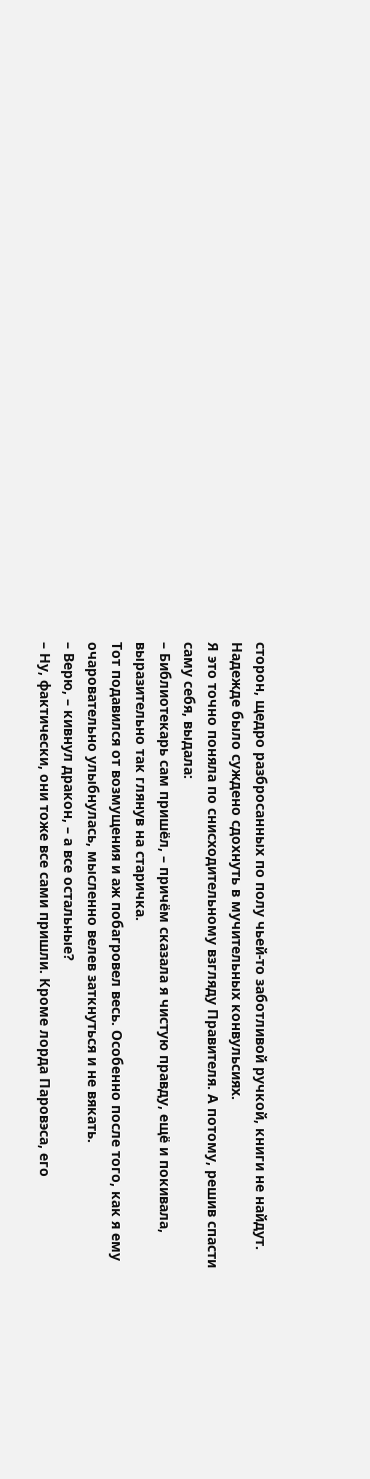сторон, щедро разбросанных по полу чьей-то заботливой ручкой, книги не найдут.
Надежде было суждено сдохнуть в мучительных конвульсиях.
Я это точно поняла по снисходительному взгляду Правителя. А потому, решив спасти саму себя, выдала:
– Библиотекарь сам пришёл, – причём сказала я чистую правду, ещё и покивала, выразительно так глянув на старичка.
Тот подавился от возмущения и аж побагровел весь. Особенно после того, как я ему очаровательно улыбнулась, мысленно велев заткнуться и не вякать.
– Верю, – кивнул дракон, – а все остальные?
– Ну, фактически, они тоже все сами пришли. Кроме лорда Паровэса, его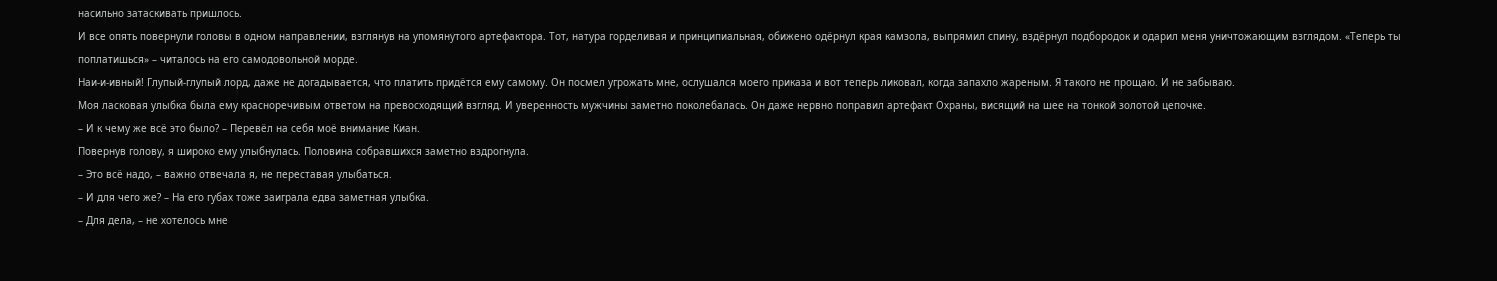насильно затаскивать пришлось.
И все опять повернули головы в одном направлении, взглянув на упомянутого артефактора. Тот, натура горделивая и принципиальная, обижено одёрнул края камзола, выпрямил спину, вздёрнул подбородок и одарил меня уничтожающим взглядом. «Теперь ты поплатишься» – читалось на его самодовольной морде.
Наи-и-ивный! Глупый-глупый лорд, даже не догадывается, что платить придётся ему самому. Он посмел угрожать мне, ослушался моего приказа и вот теперь ликовал, когда запахло жареным. Я такого не прощаю. И не забываю.
Моя ласковая улыбка была ему красноречивым ответом на превосходящий взгляд. И уверенность мужчины заметно поколебалась. Он даже нервно поправил артефакт Охраны, висящий на шее на тонкой золотой цепочке.
– И к чему же всё это было? – Перевёл на себя моё внимание Киан.
Повернув голову, я широко ему улыбнулась. Половина собравшихся заметно вздрогнула.
– Это всё надо, – важно отвечала я, не переставая улыбаться.
– И для чего же? – На его губах тоже заиграла едва заметная улыбка.
– Для дела, – не хотелось мне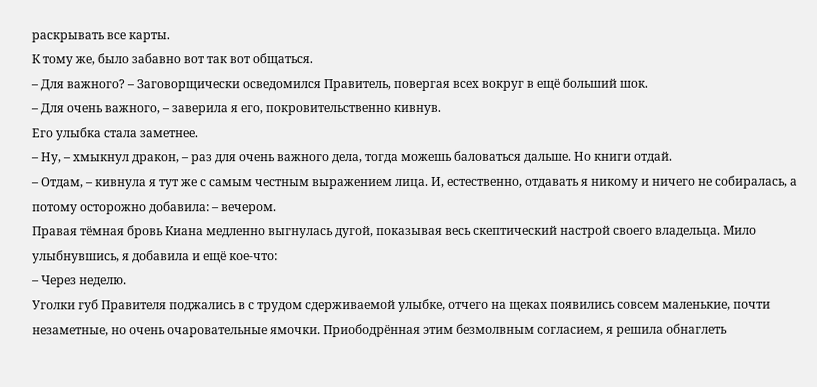раскрывать все карты.
К тому же, было забавно вот так вот общаться.
– Для важного? – Заговорщически осведомился Правитель, повергая всех вокруг в ещё больший шок.
– Для очень важного, – заверила я его, покровительственно кивнув.
Его улыбка стала заметнее.
– Ну, – хмыкнул дракон, – раз для очень важного дела, тогда можешь баловаться дальше. Но книги отдай.
– Отдам, – кивнула я тут же с самым честным выражением лица. И, естественно, отдавать я никому и ничего не собиралась, а потому осторожно добавила: – вечером.
Правая тёмная бровь Киана медленно выгнулась дугой, показывая весь скептический настрой своего владельца. Мило улыбнувшись, я добавила и ещё кое-что:
– Через неделю.
Уголки губ Правителя поджались в с трудом сдерживаемой улыбке, отчего на щеках появились совсем маленькие, почти незаметные, но очень очаровательные ямочки. Приободрённая этим безмолвным согласием, я решила обнаглеть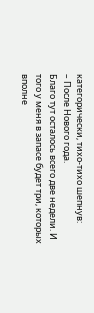категорически, тихо-тихо шепнув:
– После Нового года.
Благо тут осталось всего две недели. И того у меня в запасе будет три, которых вполне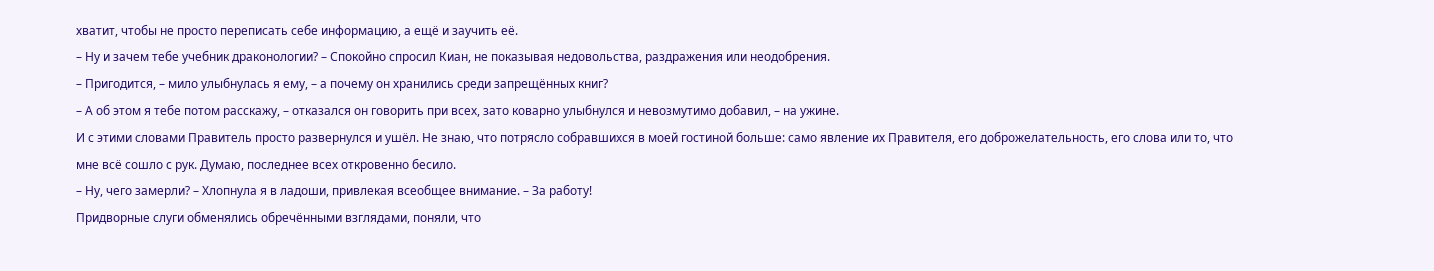хватит, чтобы не просто переписать себе информацию, а ещё и заучить её.
– Ну и зачем тебе учебник драконологии? – Спокойно спросил Киан, не показывая недовольства, раздражения или неодобрения.
– Пригодится, – мило улыбнулась я ему, – а почему он хранились среди запрещённых книг?
– А об этом я тебе потом расскажу, – отказался он говорить при всех, зато коварно улыбнулся и невозмутимо добавил, – на ужине.
И с этими словами Правитель просто развернулся и ушёл. Не знаю, что потрясло собравшихся в моей гостиной больше: само явление их Правителя, его доброжелательность, его слова или то, что мне всё сошло с рук. Думаю, последнее всех откровенно бесило.
– Ну, чего замерли? – Хлопнула я в ладоши, привлекая всеобщее внимание. – За работу!
Придворные слуги обменялись обречёнными взглядами, поняли, что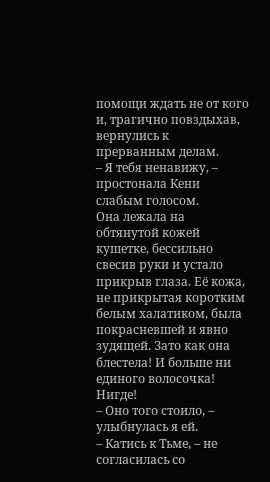помощи ждать не от кого и, трагично повздыхав, вернулись к прерванным делам.
– Я тебя ненавижу, – простонала Кени слабым голосом.
Она лежала на обтянутой кожей кушетке, бессильно свесив руки и устало прикрыв глаза. Её кожа, не прикрытая коротким белым халатиком, была покрасневшей и явно зудящей. Зато как она блестела! И больше ни единого волосочка! Нигде!
– Оно того стоило, – улыбнулась я ей.
– Катись к Тьме, – не согласилась со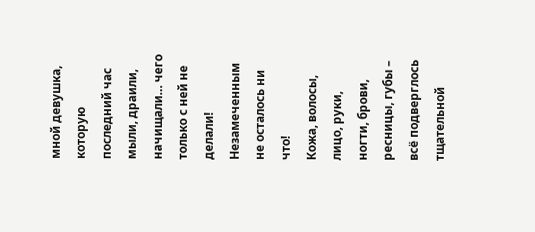мной девушка, которую последний час мыли, драили, начищали… чего только с ней не делали! Незамеченным не осталось ни что!
Кожа, волосы, лицо, руки, ногти, брови, ресницы, губы – всё подверглось тщательной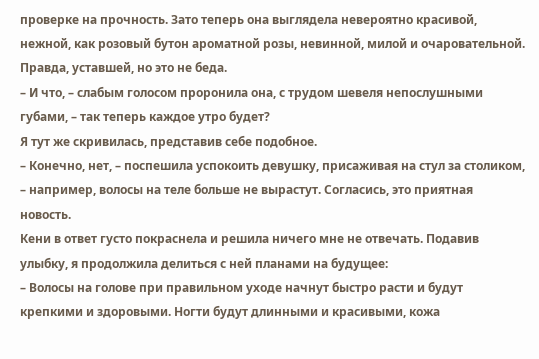проверке на прочность. Зато теперь она выглядела невероятно красивой, нежной, как розовый бутон ароматной розы, невинной, милой и очаровательной. Правда, уставшей, но это не беда.
– И что, – слабым голосом проронила она, с трудом шевеля непослушными губами, – так теперь каждое утро будет?
Я тут же скривилась, представив себе подобное.
– Конечно, нет, – поспешила успокоить девушку, присаживая на стул за столиком, – например, волосы на теле больше не вырастут. Согласись, это приятная новость.
Кени в ответ густо покраснела и решила ничего мне не отвечать. Подавив улыбку, я продолжила делиться с ней планами на будущее:
– Волосы на голове при правильном уходе начнут быстро расти и будут крепкими и здоровыми. Ногти будут длинными и красивыми, кожа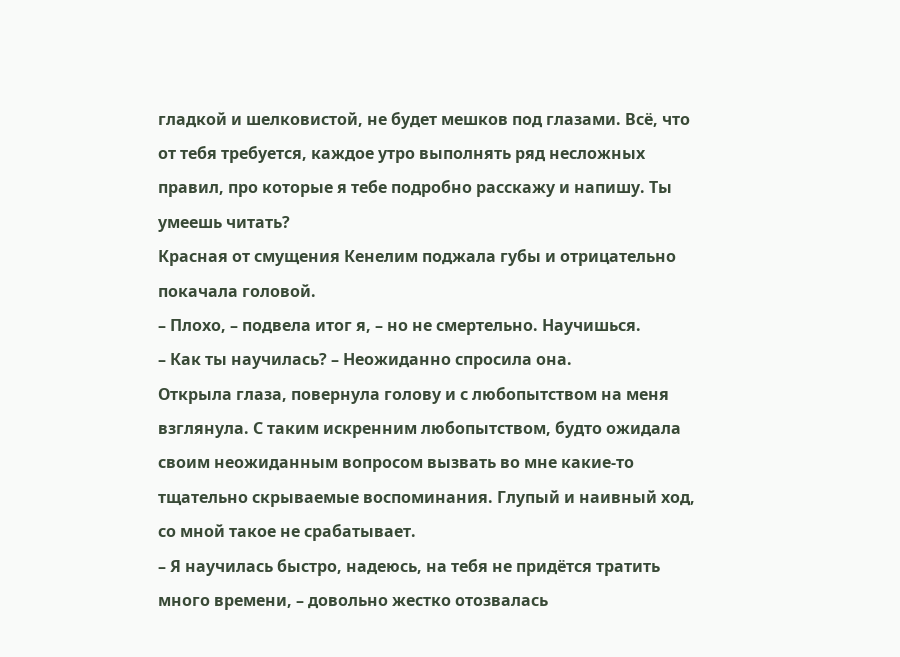гладкой и шелковистой, не будет мешков под глазами. Всё, что от тебя требуется, каждое утро выполнять ряд несложных правил, про которые я тебе подробно расскажу и напишу. Ты умеешь читать?
Красная от смущения Кенелим поджала губы и отрицательно покачала головой.
– Плохо, – подвела итог я, – но не смертельно. Научишься.
– Как ты научилась? – Неожиданно спросила она.
Открыла глаза, повернула голову и с любопытством на меня взглянула. С таким искренним любопытством, будто ожидала своим неожиданным вопросом вызвать во мне какие-то тщательно скрываемые воспоминания. Глупый и наивный ход, со мной такое не срабатывает.
– Я научилась быстро, надеюсь, на тебя не придётся тратить много времени, – довольно жестко отозвалась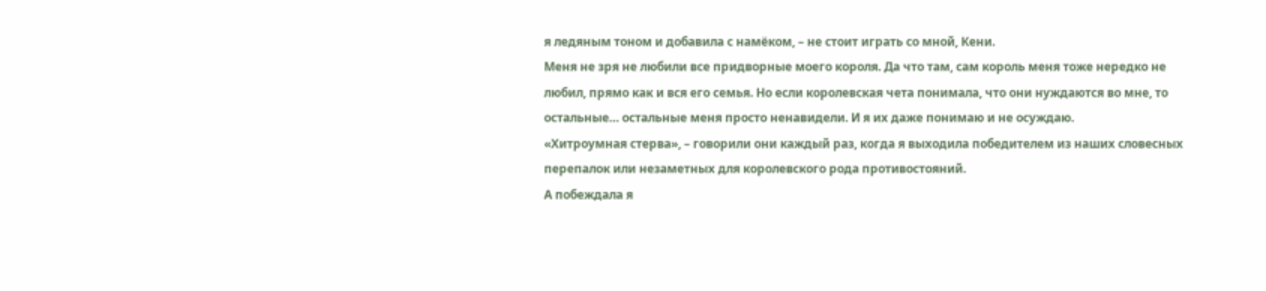я ледяным тоном и добавила с намёком, – не стоит играть со мной, Кени.
Меня не зря не любили все придворные моего короля. Да что там, сам король меня тоже нередко не любил, прямо как и вся его семья. Но если королевская чета понимала, что они нуждаются во мне, то остальные… остальные меня просто ненавидели. И я их даже понимаю и не осуждаю.
«Хитроумная стерва», – говорили они каждый раз, когда я выходила победителем из наших словесных перепалок или незаметных для королевского рода противостояний.
А побеждала я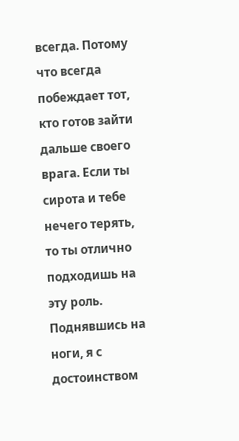всегда. Потому что всегда побеждает тот, кто готов зайти дальше своего врага. Если ты сирота и тебе нечего терять, то ты отлично подходишь на эту роль.
Поднявшись на ноги, я с достоинством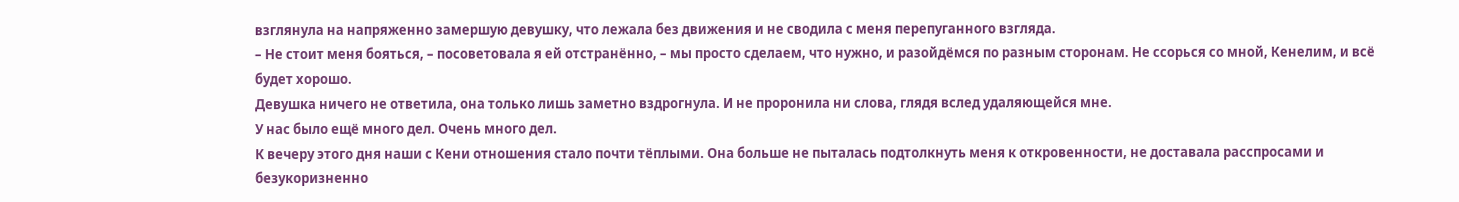взглянула на напряженно замершую девушку, что лежала без движения и не сводила с меня перепуганного взгляда.
– Не стоит меня бояться, – посоветовала я ей отстранённо, – мы просто сделаем, что нужно, и разойдёмся по разным сторонам. Не ссорься со мной, Кенелим, и всё будет хорошо.
Девушка ничего не ответила, она только лишь заметно вздрогнула. И не проронила ни слова, глядя вслед удаляющейся мне.
У нас было ещё много дел. Очень много дел.
К вечеру этого дня наши с Кени отношения стало почти тёплыми. Она больше не пыталась подтолкнуть меня к откровенности, не доставала расспросами и безукоризненно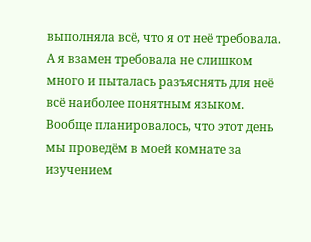выполняла всё, что я от неё требовала. А я взамен требовала не слишком много и пыталась разъяснять для неё всё наиболее понятным языком.
Вообще планировалось, что этот день мы проведём в моей комнате за изучением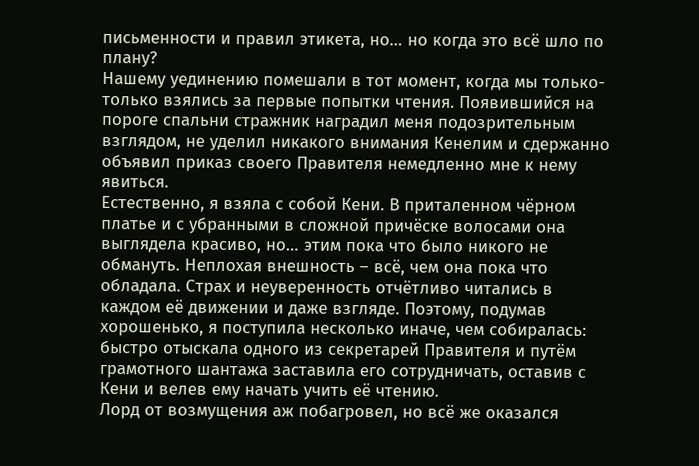письменности и правил этикета, но… но когда это всё шло по плану?
Нашему уединению помешали в тот момент, когда мы только-только взялись за первые попытки чтения. Появившийся на пороге спальни стражник наградил меня подозрительным взглядом, не уделил никакого внимания Кенелим и сдержанно объявил приказ своего Правителя немедленно мне к нему явиться.
Естественно, я взяла с собой Кени. В приталенном чёрном платье и с убранными в сложной причёске волосами она выглядела красиво, но… этим пока что было никого не обмануть. Неплохая внешность – всё, чем она пока что обладала. Страх и неуверенность отчётливо читались в каждом её движении и даже взгляде. Поэтому, подумав хорошенько, я поступила несколько иначе, чем собиралась: быстро отыскала одного из секретарей Правителя и путём грамотного шантажа заставила его сотрудничать, оставив с Кени и велев ему начать учить её чтению.
Лорд от возмущения аж побагровел, но всё же оказался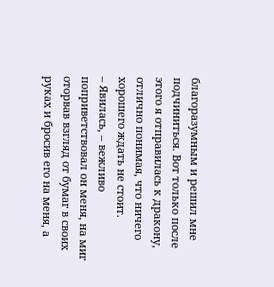благоразумным и решил мне подчиниться. Вот только после этого я отправилась к дракону, отлично понимая, что ничего хорошего ждать не стоит.
– Явилась, – вежливо поприветствовал он меня, на миг оторвав взгляд от бумаг в своих руках и бросив его на меня, а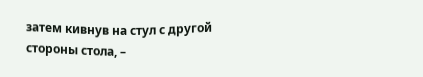затем кивнув на стул с другой стороны стола, –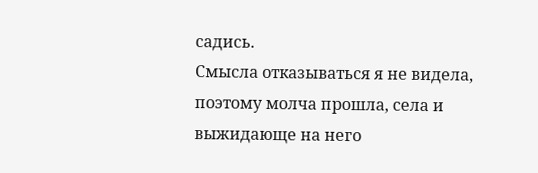садись.
Смысла отказываться я не видела, поэтому молча прошла, села и выжидающе на него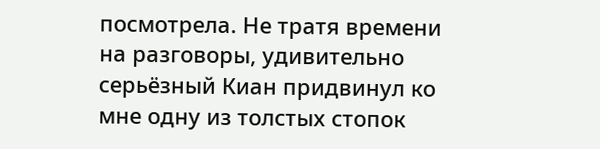посмотрела. Не тратя времени на разговоры, удивительно серьёзный Киан придвинул ко мне одну из толстых стопок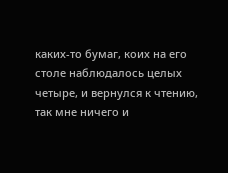каких-то бумаг, коих на его столе наблюдалось целых четыре, и вернулся к чтению, так мне ничего и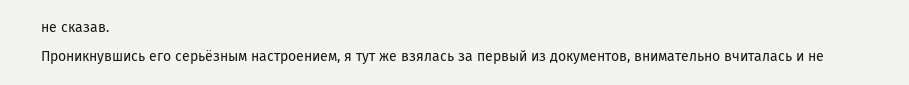не сказав.
Проникнувшись его серьёзным настроением, я тут же взялась за первый из документов, внимательно вчиталась и не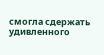смогла сдержать удивленного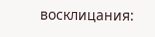восклицания: